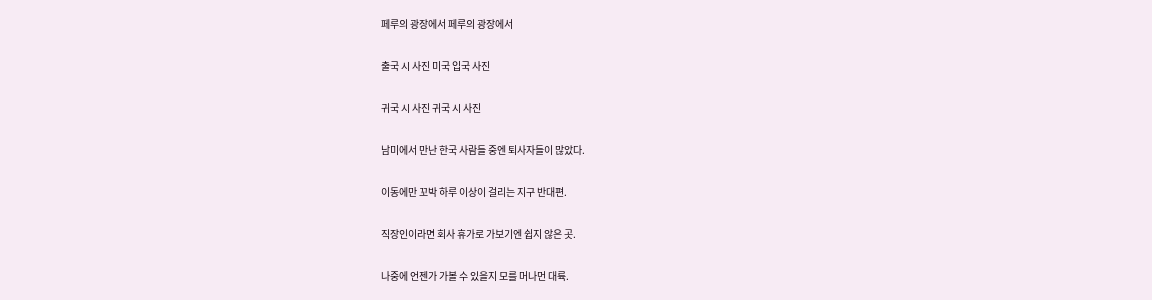페루의 광장에서 페루의 광장에서

출국 시 사진 미국 입국 사진

귀국 시 사진 귀국 시 사진

남미에서 만난 한국 사람들 중엔 퇴사자들이 많았다.

이동에만 꼬박 하루 이상이 걸리는 지구 반대편.

직장인이라면 회사 휴가로 가보기엔 쉽지 않은 곳.

나중에 언젠가 가볼 수 있을지 모를 머나먼 대륙.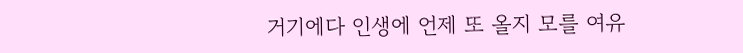거기에다 인생에 언제 또 올지 모를 여유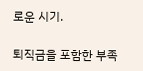로운 시기.

퇴직금을 포함한 부족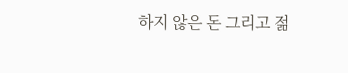하지 않은 돈 그리고 젊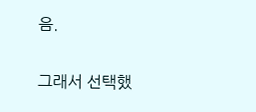음.

그래서 선택했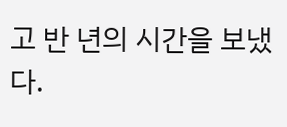고 반 년의 시간을 보냈다.